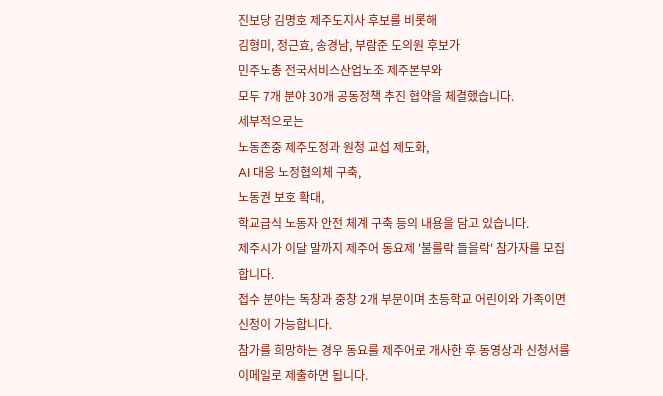진보당 김명호 제주도지사 후보를 비롯해
김형미, 정근효, 송경남, 부람준 도의원 후보가
민주노총 전국서비스산업노조 제주본부와
모두 7개 분야 30개 공동정책 추진 협약을 체결했습니다.
세부적으로는
노동존중 제주도정과 원청 교섭 제도화,
AI 대응 노정협의체 구축,
노동권 보호 확대,
학교급식 노동자 안전 체계 구축 등의 내용을 담고 있습니다.
제주시가 이달 말까지 제주어 동요제 '불를락 들을락' 참가자를 모집합니다.
접수 분야는 독창과 중창 2개 부문이며 초등학교 어린이와 가족이면 신청이 가능합니다.
참가를 희망하는 경우 동요를 제주어로 개사한 후 동영상과 신청서를 이메일로 제출하면 됩니다.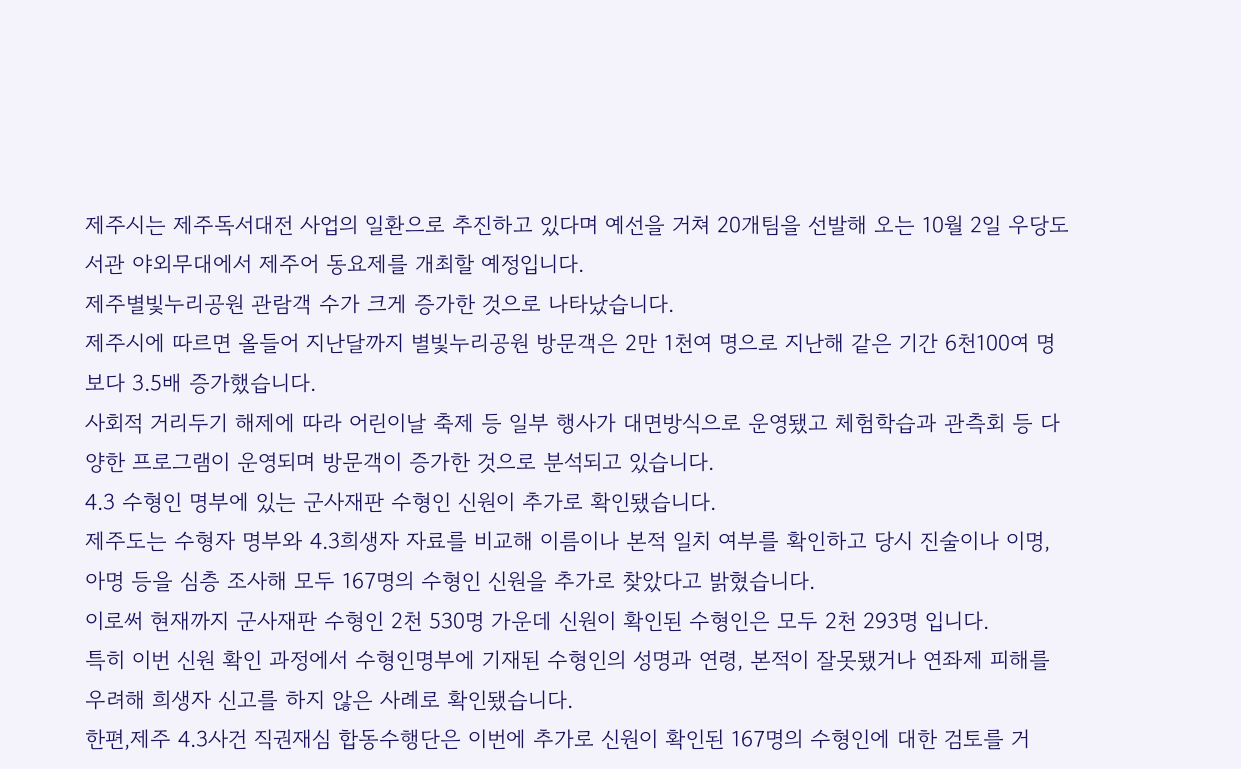제주시는 제주독서대전 사업의 일환으로 추진하고 있다며 예선을 거쳐 20개팀을 선발해 오는 10월 2일 우당도서관 야외무대에서 제주어 동요제를 개최할 예정입니다.
제주별빛누리공원 관람객 수가 크게 증가한 것으로 나타났습니다.
제주시에 따르면 올들어 지난달까지 별빛누리공원 방문객은 2만 1천여 명으로 지난해 같은 기간 6천100여 명 보다 3.5배 증가했습니다.
사회적 거리두기 해제에 따라 어린이날 축제 등 일부 행사가 대면방식으로 운영됐고 체험학습과 관측회 등 다양한 프로그램이 운영되며 방문객이 증가한 것으로 분석되고 있습니다.
4.3 수형인 명부에 있는 군사재판 수형인 신원이 추가로 확인됐습니다.
제주도는 수형자 명부와 4.3희생자 자료를 비교해 이름이나 본적 일치 여부를 확인하고 당시 진술이나 이명, 아명 등을 심층 조사해 모두 167명의 수형인 신원을 추가로 찾았다고 밝혔습니다.
이로써 현재까지 군사재판 수형인 2천 530명 가운데 신원이 확인된 수형인은 모두 2천 293명 입니다.
특히 이번 신원 확인 과정에서 수형인명부에 기재된 수형인의 성명과 연령, 본적이 잘못됐거나 연좌제 피해를 우려해 희생자 신고를 하지 않은 사례로 확인됐습니다.
한편,제주 4.3사건 직권재심 합동수행단은 이번에 추가로 신원이 확인된 167명의 수형인에 대한 검토를 거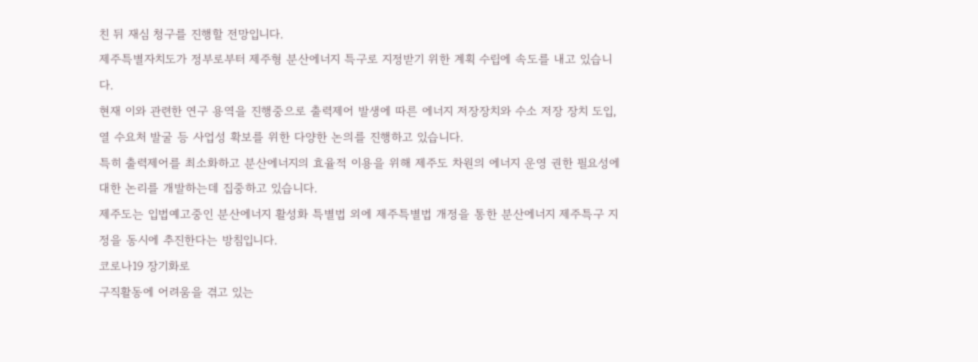친 뒤 재심 청구를 진행할 전망입니다.
제주특별자치도가 정부로부터 제주형 분산에너지 특구로 지정받기 위한 계획 수립에 속도를 내고 있습니다.
현재 이와 관련한 연구 용역을 진행중으로 출력제어 발생에 따른 에너지 저장장치와 수소 저장 장치 도입, 열 수요처 발굴 등 사업성 확보를 위한 다양한 논의를 진행하고 있습니다.
특히 출력제어를 최소화하고 분산에너지의 효율적 이용을 위해 제주도 차원의 에너지 운영 권한 필요성에 대한 논리를 개발하는데 집중하고 있습니다.
제주도는 입법예고중인 분산에너지 활성화 특별법 외에 제주특별법 개정을 통한 분산에너지 제주특구 지정을 동시에 추진한다는 방침입니다.
코로나19 장기화로
구직활동에 어려움을 겪고 있는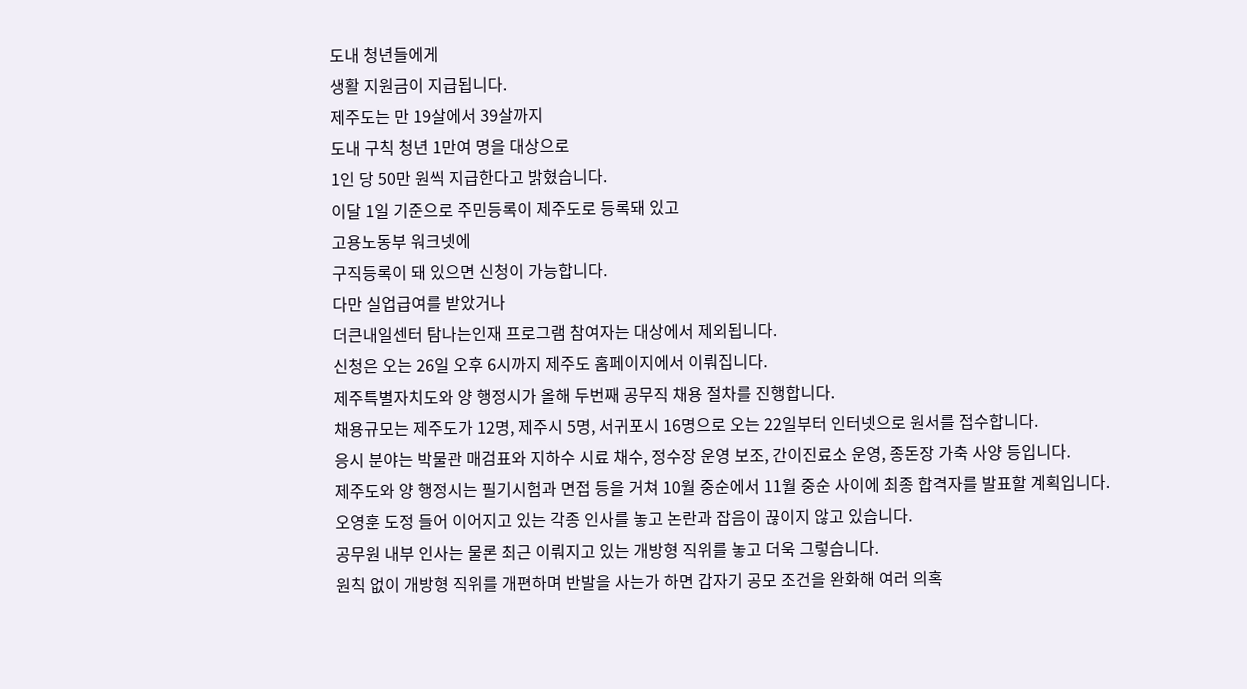도내 청년들에게
생활 지원금이 지급됩니다.
제주도는 만 19살에서 39살까지
도내 구칙 청년 1만여 명을 대상으로
1인 당 50만 원씩 지급한다고 밝혔습니다.
이달 1일 기준으로 주민등록이 제주도로 등록돼 있고
고용노동부 워크넷에
구직등록이 돼 있으면 신청이 가능합니다.
다만 실업급여를 받았거나
더큰내일센터 탐나는인재 프로그램 참여자는 대상에서 제외됩니다.
신청은 오는 26일 오후 6시까지 제주도 홈페이지에서 이뤄집니다.
제주특별자치도와 양 행정시가 올해 두번째 공무직 채용 절차를 진행합니다.
채용규모는 제주도가 12명, 제주시 5명, 서귀포시 16명으로 오는 22일부터 인터넷으로 원서를 접수합니다.
응시 분야는 박물관 매검표와 지하수 시료 채수, 정수장 운영 보조, 간이진료소 운영, 종돈장 가축 사양 등입니다.
제주도와 양 행정시는 필기시험과 면접 등을 거쳐 10월 중순에서 11월 중순 사이에 최종 합격자를 발표할 계획입니다.
오영훈 도정 들어 이어지고 있는 각종 인사를 놓고 논란과 잡음이 끊이지 않고 있습니다.
공무원 내부 인사는 물론 최근 이뤄지고 있는 개방형 직위를 놓고 더욱 그렇습니다.
원칙 없이 개방형 직위를 개편하며 반발을 사는가 하면 갑자기 공모 조건을 완화해 여러 의혹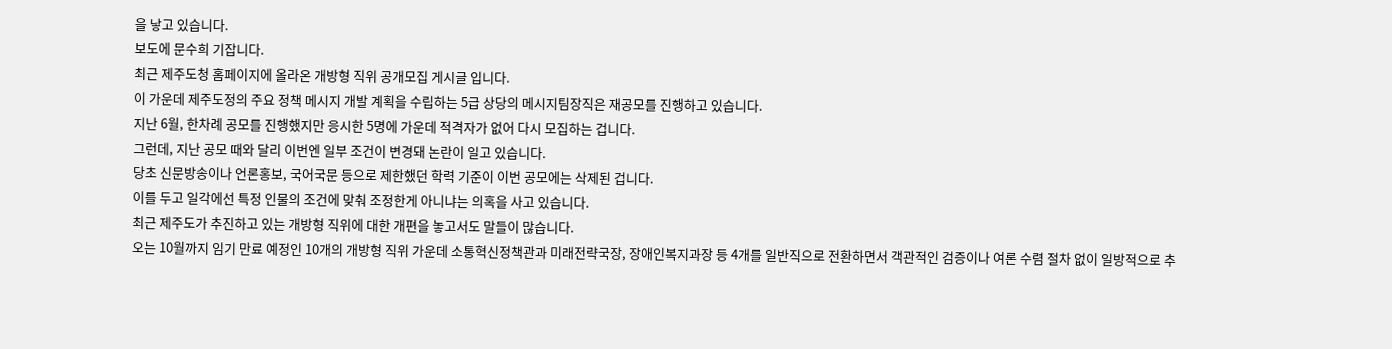을 낳고 있습니다.
보도에 문수희 기잡니다.
최근 제주도청 홈페이지에 올라온 개방형 직위 공개모집 게시글 입니다.
이 가운데 제주도정의 주요 정책 메시지 개발 계획을 수립하는 5급 상당의 메시지팀장직은 재공모를 진행하고 있습니다.
지난 6월, 한차례 공모를 진행했지만 응시한 5명에 가운데 적격자가 없어 다시 모집하는 겁니다.
그런데, 지난 공모 때와 달리 이번엔 일부 조건이 변경돼 논란이 일고 있습니다.
당초 신문방송이나 언론홍보, 국어국문 등으로 제한했던 학력 기준이 이번 공모에는 삭제된 겁니다.
이를 두고 일각에선 특정 인물의 조건에 맞춰 조정한게 아니냐는 의혹을 사고 있습니다.
최근 제주도가 추진하고 있는 개방형 직위에 대한 개편을 놓고서도 말들이 많습니다.
오는 10월까지 임기 만료 예정인 10개의 개방형 직위 가운데 소통혁신정책관과 미래전략국장, 장애인복지과장 등 4개를 일반직으로 전환하면서 객관적인 검증이나 여론 수렴 절차 없이 일방적으로 추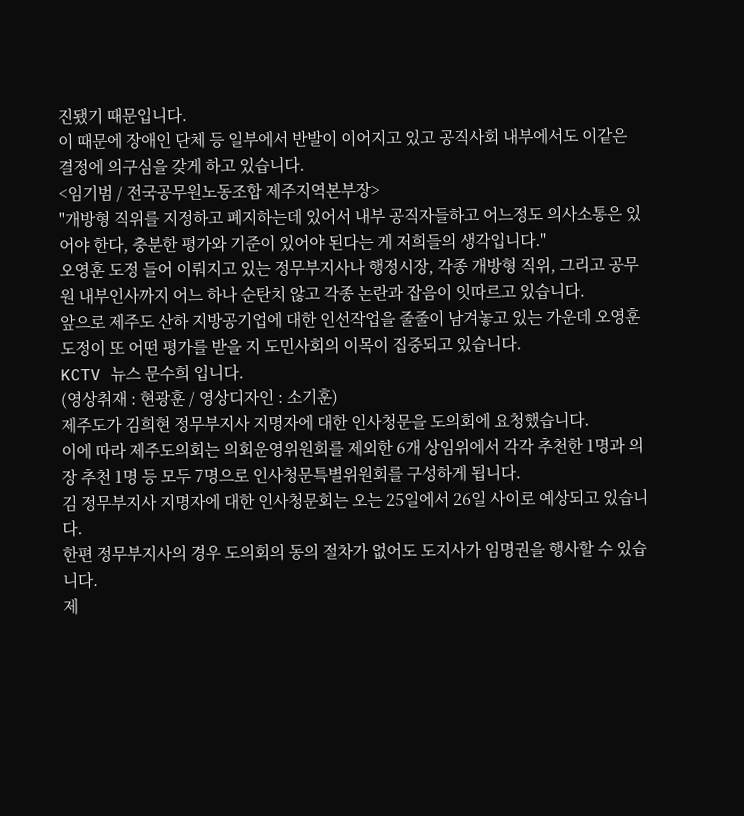진됐기 때문입니다.
이 때문에 장애인 단체 등 일부에서 반발이 이어지고 있고 공직사회 내부에서도 이같은 결정에 의구심을 갖게 하고 있습니다.
<임기범 / 전국공무원노동조합 제주지역본부장>
"개방형 직위를 지정하고 폐지하는데 있어서 내부 공직자들하고 어느정도 의사소통은 있어야 한다, 충분한 평가와 기준이 있어야 된다는 게 저희들의 생각입니다."
오영훈 도정 들어 이뤄지고 있는 정무부지사나 행정시장, 각종 개방형 직위, 그리고 공무원 내부인사까지 어느 하나 순탄치 않고 각종 논란과 잡음이 잇따르고 있습니다.
앞으로 제주도 산하 지방공기업에 대한 인선작업을 줄줄이 남겨놓고 있는 가운데 오영훈 도정이 또 어떤 평가를 받을 지 도민사회의 이목이 집중되고 있습니다.
KCTV 뉴스 문수희 입니다.
(영상취재 : 현광훈 / 영상디자인 : 소기훈)
제주도가 김희현 정무부지사 지명자에 대한 인사청문을 도의회에 요청했습니다.
이에 따라 제주도의회는 의회운영위원회를 제외한 6개 상임위에서 각각 추천한 1명과 의장 추천 1명 등 모두 7명으로 인사청문특별위원회를 구성하게 됩니다.
김 정무부지사 지명자에 대한 인사청문회는 오는 25일에서 26일 사이로 예상되고 있습니다.
한편 정무부지사의 경우 도의회의 동의 절차가 없어도 도지사가 임명권을 행사할 수 있습니다.
제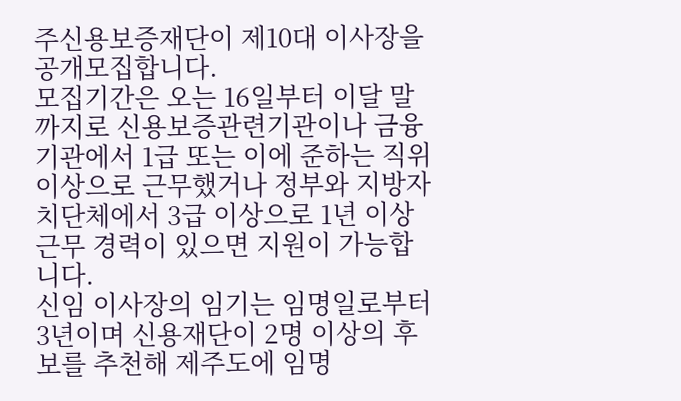주신용보증재단이 제10대 이사장을 공개모집합니다.
모집기간은 오는 16일부터 이달 말까지로 신용보증관련기관이나 금융기관에서 1급 또는 이에 준하는 직위 이상으로 근무했거나 정부와 지방자치단체에서 3급 이상으로 1년 이상 근무 경력이 있으면 지원이 가능합니다.
신임 이사장의 임기는 임명일로부터 3년이며 신용재단이 2명 이상의 후보를 추천해 제주도에 임명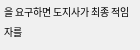을 요구하면 도지사가 최종 적임자를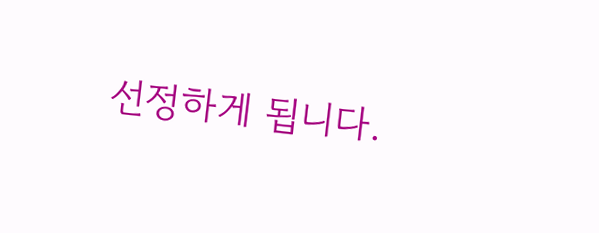선정하게 됩니다.